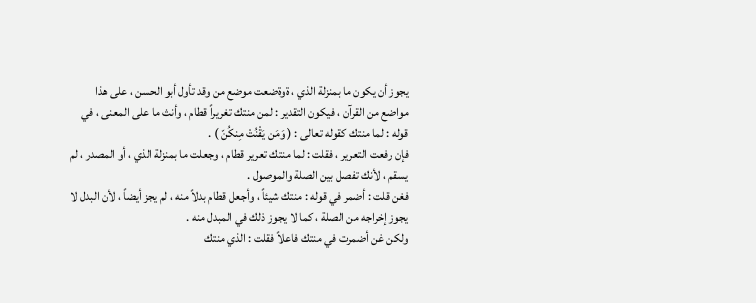يجوز أن يكون ما بمنزلة الذي ، ةوةضعت موضع من وقد تأول أبو الحسن ، على هذا مواضع من القرآن ، فيكون التقدير : لمن منتك تغريراً قطام ، وأنث ما على المعنى ، في قوله : لما منتك كقوله تعالى : ( وَمَن يَقْنُتْ مِنكُنّ ) .
فإن رفعت التعرير ، فقلت : لما منتك تعرير قطام ، وجعلت ما بمنزلة الذي ، أو المصدر ، لم يسقم ، لأنك تفصل بين الصلة والموصول .
فغن قلت : أضمر في قوله : منتك شيئاً ، وأجعل قطام بدلاً منه ، لم يجز أيضاً ، لأن البدل لا يجوز إخراجه من الصلة ، كما لا يجوز ذلك في المبدل منه .
ولكن غن أضمرت في منتك فاعلاً فقلت : الذي منتك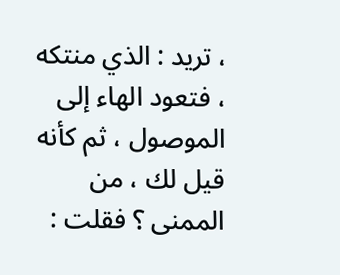، تريد : الذي منتكه ، فتعود الهاء إلى الموصول ، ثم كأنه قيل لك ، من الممنى ؟ فقلت :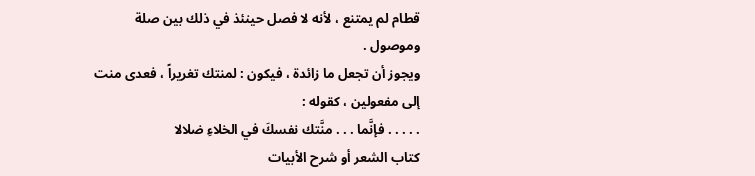قطام لم يمتنع ، لأنه لا فصل حينئذ في ذلك بين صلة وموصول .
ويجوز أن تجعل ما زائدة ، فيكون : لمنتك تغريراً ، فعدى منت إلى مفعولين ، كقوله :
. . . . . فإنَّما . . . منَّتك نفسكَ في الخلاءِ ضلالا
كتاب الشعر أو شرح الأبيات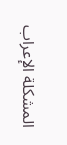المشكلة الإعراب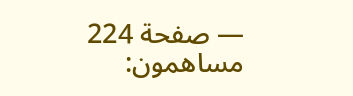— صفحة 224
مساهمون: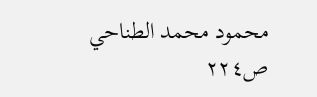محمود محمد الطناحي
ص٢٢٤